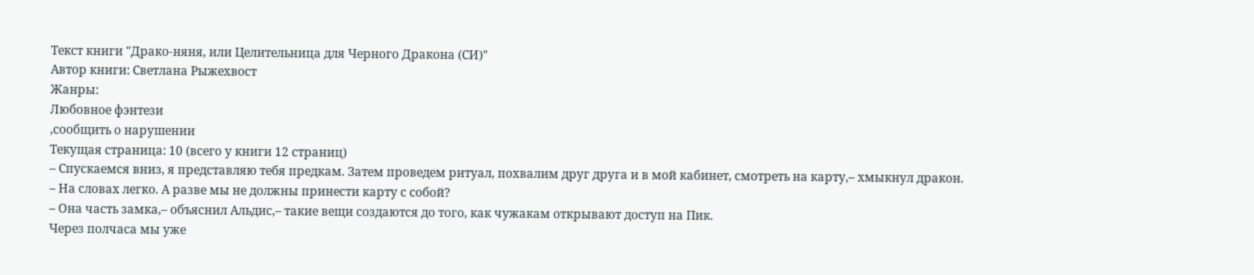Текст книги "Драко-няня, или Целительница для Черного Дракона (СИ)"
Автор книги: Светлана Рыжехвост
Жанры:
Любовное фэнтези
,сообщить о нарушении
Текущая страница: 10 (всего у книги 12 страниц)
– Спускаемся вниз, я представляю тебя предкам. Затем проведем ритуал, похвалим друг друга и в мой кабинет, смотреть на карту,– хмыкнул дракон.
– На словах легко. А разве мы не должны принести карту с собой?
– Она часть замка,– объяснил Альдис,– такие вещи создаются до того, как чужакам открывают доступ на Пик.
Через полчаса мы уже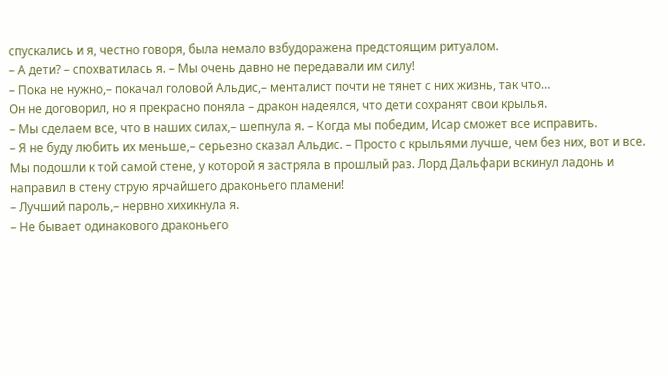спускались и я, честно говоря, была немало взбудоражена предстоящим ритуалом.
– А дети? – спохватилась я. – Мы очень давно не передавали им силу!
– Пока не нужно,– покачал головой Альдис,– менталист почти не тянет с них жизнь, так что…
Он не договорил, но я прекрасно поняла – дракон надеялся, что дети сохранят свои крылья.
– Мы сделаем все, что в наших силах,– шепнула я. – Когда мы победим, Исар сможет все исправить.
– Я не буду любить их меньше,– серьезно сказал Альдис. – Просто с крыльями лучше, чем без них, вот и все.
Мы подошли к той самой стене, у которой я застряла в прошлый раз. Лорд Дальфари вскинул ладонь и направил в стену струю ярчайшего драконьего пламени!
– Лучший пароль,– нервно хихикнула я.
– Не бывает одинакового драконьего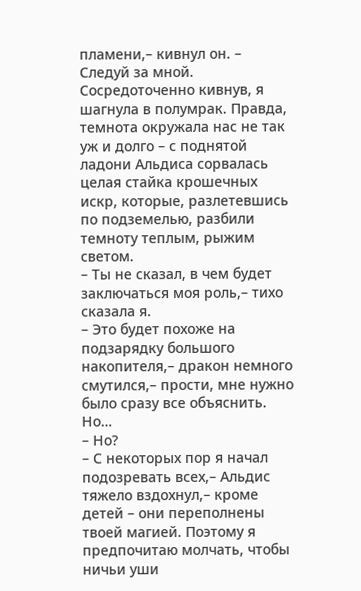пламени,– кивнул он. – Следуй за мной.
Сосредоточенно кивнув, я шагнула в полумрак. Правда, темнота окружала нас не так уж и долго – с поднятой ладони Альдиса сорвалась целая стайка крошечных искр, которые, разлетевшись по подземелью, разбили темноту теплым, рыжим светом.
– Ты не сказал, в чем будет заключаться моя роль,– тихо сказала я.
– Это будет похоже на подзарядку большого накопителя,– дракон немного смутился,– прости, мне нужно было сразу все объяснить. Но…
– Но?
– С некоторых пор я начал подозревать всех,– Альдис тяжело вздохнул,– кроме детей – они переполнены твоей магией. Поэтому я предпочитаю молчать, чтобы ничьи уши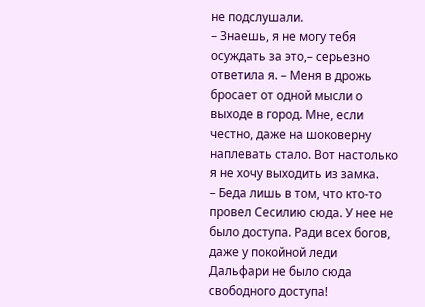не подслушали.
– Знаешь, я не могу тебя осуждать за это,– серьезно ответила я. – Меня в дрожь бросает от одной мысли о выходе в город. Мне, если честно, даже на шоковерну наплевать стало. Вот настолько я не хочу выходить из замка.
– Беда лишь в том, что кто-то провел Сесилию сюда. У нее не было доступа. Ради всех богов, даже у покойной леди Дальфари не было сюда свободного доступа!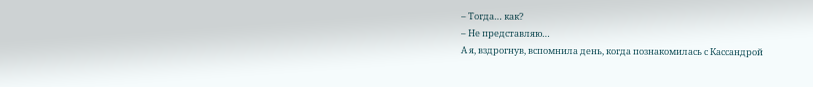– Тогда… как?
– Не представляю…
А я, вздрогнув, вспомнила день, когда познакомилась с Кассандрой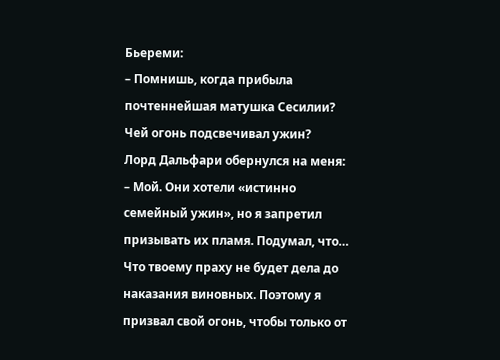Бьереми:
– Помнишь, когда прибыла почтеннейшая матушка Сесилии? Чей огонь подсвечивал ужин?
Лорд Дальфари обернулся на меня:
– Мой. Они хотели «истинно семейный ужин», но я запретил призывать их пламя. Подумал, что… Что твоему праху не будет дела до наказания виновных. Поэтому я призвал свой огонь, чтобы только от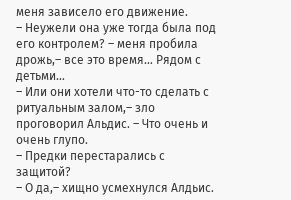меня зависело его движение.
– Неужели она уже тогда была под его контролем? – меня пробила дрожь,– все это время… Рядом с детьми…
– Или они хотели что-то сделать с ритуальным залом,– зло проговорил Альдис. – Что очень и очень глупо.
– Предки перестарались с защитой?
– О да,– хищно усмехнулся Алдьис.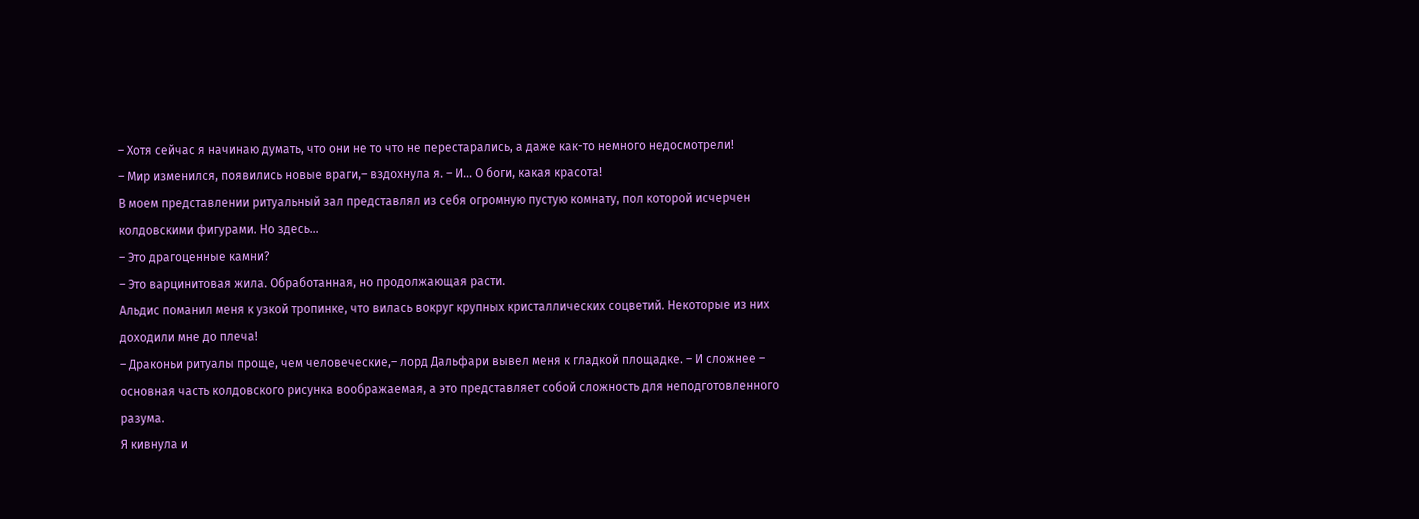– Хотя сейчас я начинаю думать, что они не то что не перестарались, а даже как-то немного недосмотрели!
– Мир изменился, появились новые враги,– вздохнула я. – И… О боги, какая красота!
В моем представлении ритуальный зал представлял из себя огромную пустую комнату, пол которой исчерчен колдовскими фигурами. Но здесь…
– Это драгоценные камни?
– Это варцинитовая жила. Обработанная, но продолжающая расти.
Альдис поманил меня к узкой тропинке, что вилась вокруг крупных кристаллических соцветий. Некоторые из них доходили мне до плеча!
– Драконьи ритуалы проще, чем человеческие,– лорд Дальфари вывел меня к гладкой площадке. – И сложнее – основная часть колдовского рисунка воображаемая, а это представляет собой сложность для неподготовленного разума.
Я кивнула и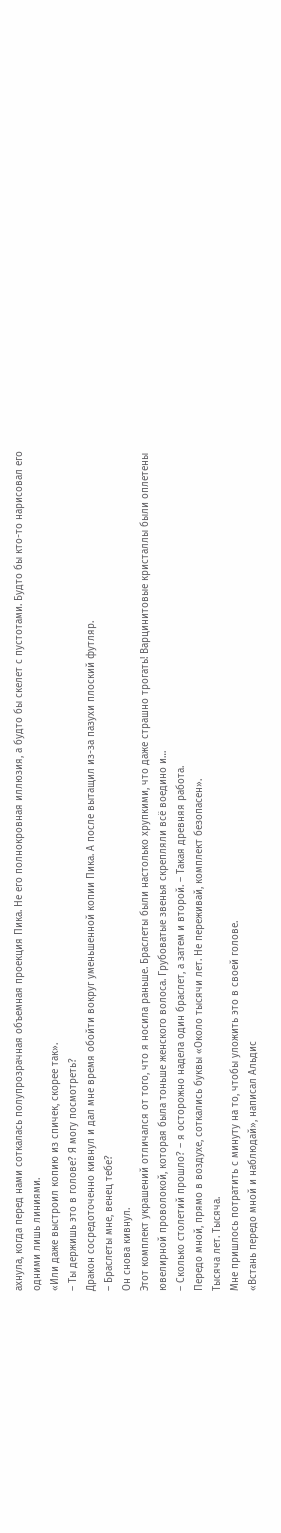ахнула, когда перед нами соткалась полупрозрачная объемная проекция Пика. Не его полнокровная иллюзия, а будто бы скелет с пустотами. Будто бы кто-то нарисовал его одними лишь линиями.
«Или даже выстроил копию из спичек, скорее так».
– Ты держишь это в голове? Я могу посмотреть?
Дракон сосредоточенно кивнул и дал мне время обойти вокруг уменьшенной копии Пика. А после вытащил из-за пазухи плоский футляр.
– Браслеты мне, венец тебе?
Он снова кивнул.
Этот комплект украшений отличался от того, что я носила раньше. Браслеты были настолько хрупкими, что даже страшно трогать! Варцинитовые кристаллы были оплетены ювелирной проволокой, которая была тоньше женского волоса. Грубоватые звенья скрепляли всё воедино и…
– Сколько столетий прошло? – я осторожно надела один браслет, а затем и второй. – Такая древняя работа.
Передо мной, прямо в воздухе, соткались буквы «Около тысячи лет. Не переживай, комплект безопасен».
Тысяча лет. Тысяча.
Мне пришлось потратить с минуту на то, чтобы уложить это в своей голове.
«Встань передо мной и наблюдай», написал Альдис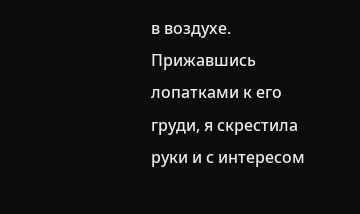в воздухе.
Прижавшись лопатками к его груди, я скрестила руки и с интересом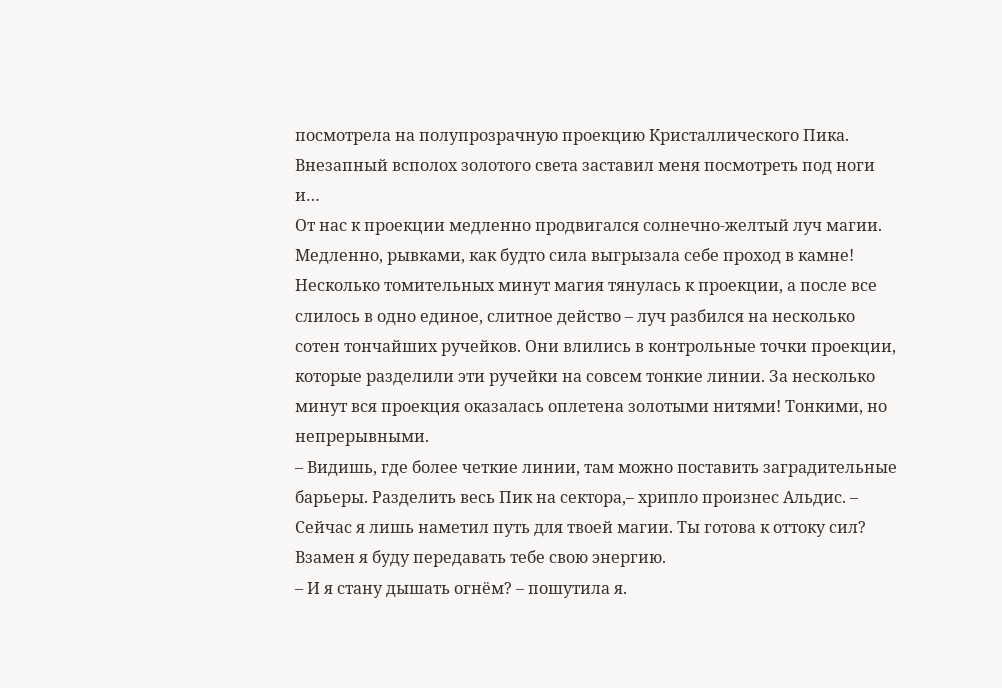посмотрела на полупрозрачную проекцию Кристаллического Пика.
Внезапный всполох золотого света заставил меня посмотреть под ноги и…
От нас к проекции медленно продвигался солнечно-желтый луч магии. Медленно, рывками, как будто сила выгрызала себе проход в камне!
Несколько томительных минут магия тянулась к проекции, а после все слилось в одно единое, слитное действо – луч разбился на несколько сотен тончайших ручейков. Они влились в контрольные точки проекции, которые разделили эти ручейки на совсем тонкие линии. За несколько минут вся проекция оказалась оплетена золотыми нитями! Тонкими, но непрерывными.
– Видишь, где более четкие линии, там можно поставить заградительные барьеры. Разделить весь Пик на сектора,– хрипло произнес Альдис. – Сейчас я лишь наметил путь для твоей магии. Ты готова к оттоку сил? Взамен я буду передавать тебе свою энергию.
– И я стану дышать огнём? – пошутила я.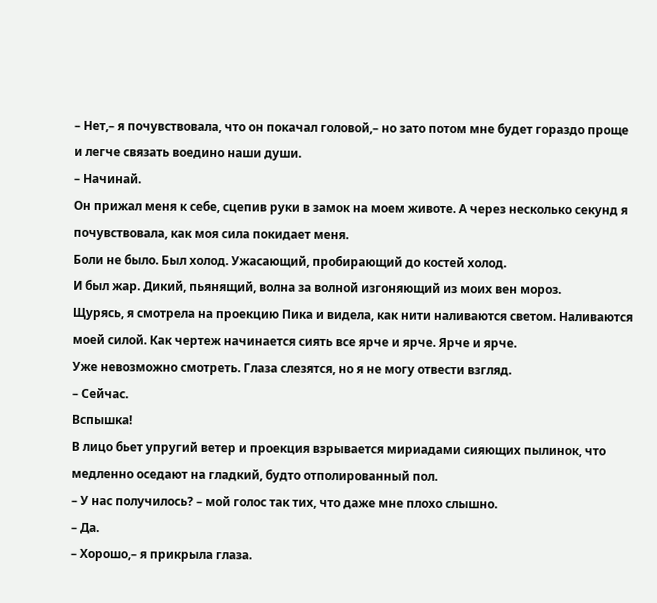– Нет,– я почувствовала, что он покачал головой,– но зато потом мне будет гораздо проще и легче связать воедино наши души.
– Начинай.
Он прижал меня к себе, сцепив руки в замок на моем животе. А через несколько секунд я почувствовала, как моя сила покидает меня.
Боли не было. Был холод. Ужасающий, пробирающий до костей холод.
И был жар. Дикий, пьянящий, волна за волной изгоняющий из моих вен мороз.
Щурясь, я смотрела на проекцию Пика и видела, как нити наливаются светом. Наливаются моей силой. Как чертеж начинается сиять все ярче и ярче. Ярче и ярче.
Уже невозможно смотреть. Глаза слезятся, но я не могу отвести взгляд.
– Сейчас.
Вспышка!
В лицо бьет упругий ветер и проекция взрывается мириадами сияющих пылинок, что медленно оседают на гладкий, будто отполированный пол.
– У нас получилось? – мой голос так тих, что даже мне плохо слышно.
– Да.
– Хорошо,– я прикрыла глаза.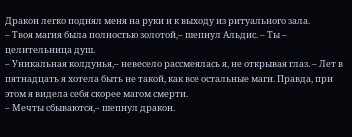Дракон легко поднял меня на руки и к выходу из ритуального зала.
– Твоя магия была полностью золотой,– шепнул Альдис. – Ты – целительница душ.
– Уникальная колдунья,– невесело рассмеялась я, не открывая глаз. – Лет в пятнадцать я хотела быть не такой, как все остальные маги. Правда, при этом я видела себя скорее магом смерти.
– Мечты сбываются,– шепнул дракон.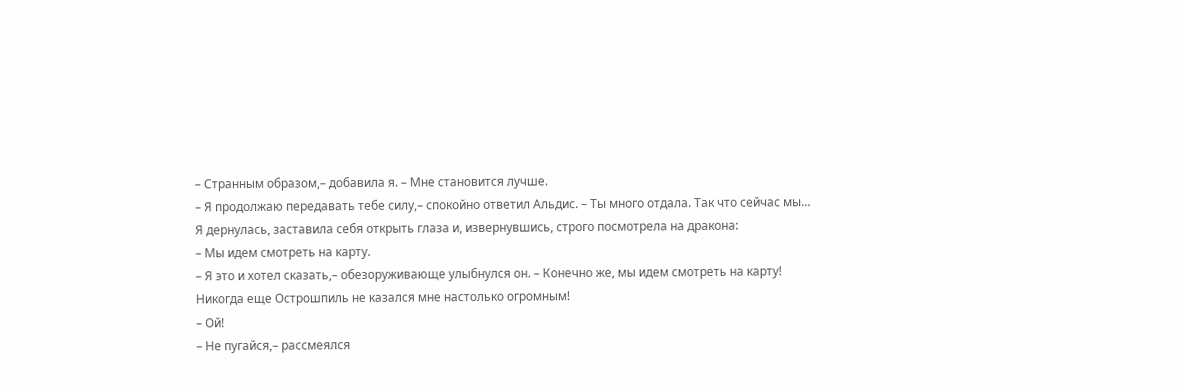– Странным образом,– добавила я. – Мне становится лучше.
– Я продолжаю передавать тебе силу,– спокойно ответил Альдис. – Ты много отдала. Так что сейчас мы…
Я дернулась, заставила себя открыть глаза и, извернувшись, строго посмотрела на дракона:
– Мы идем смотреть на карту.
– Я это и хотел сказать,– обезоруживающе улыбнулся он. – Конечно же, мы идем смотреть на карту!
Никогда еще Острошпиль не казался мне настолько огромным!
– Ой!
– Не пугайся,– рассмеялся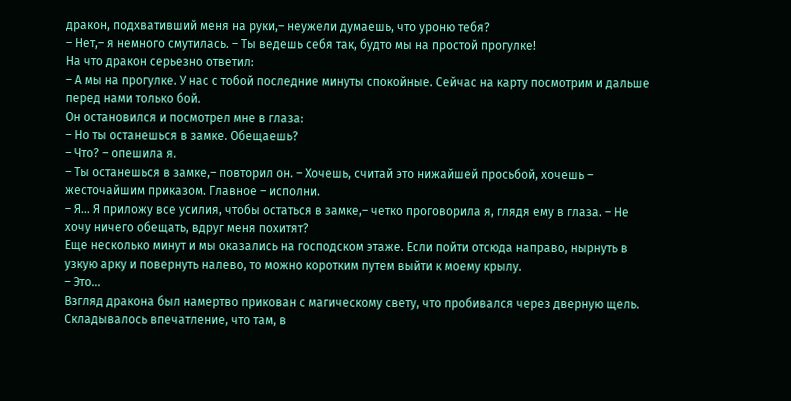дракон, подхвативший меня на руки,– неужели думаешь, что уроню тебя?
– Нет,– я немного смутилась. – Ты ведешь себя так, будто мы на простой прогулке!
На что дракон серьезно ответил:
– А мы на прогулке. У нас с тобой последние минуты спокойные. Сейчас на карту посмотрим и дальше перед нами только бой.
Он остановился и посмотрел мне в глаза:
– Но ты останешься в замке. Обещаешь?
– Что? – опешила я.
– Ты останешься в замке,– повторил он. – Хочешь, считай это нижайшей просьбой, хочешь – жесточайшим приказом. Главное – исполни.
– Я… Я приложу все усилия, чтобы остаться в замке,– четко проговорила я, глядя ему в глаза. – Не хочу ничего обещать, вдруг меня похитят?
Еще несколько минут и мы оказались на господском этаже. Если пойти отсюда направо, нырнуть в узкую арку и повернуть налево, то можно коротким путем выйти к моему крылу.
– Это…
Взгляд дракона был намертво прикован с магическому свету, что пробивался через дверную щель. Складывалось впечатление, что там, в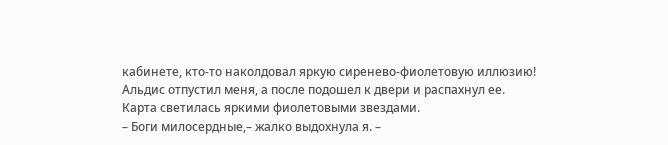кабинете, кто-то наколдовал яркую сиренево-фиолетовую иллюзию!
Альдис отпустил меня, а после подошел к двери и распахнул ее.
Карта светилась яркими фиолетовыми звездами.
– Боги милосердные,– жалко выдохнула я. –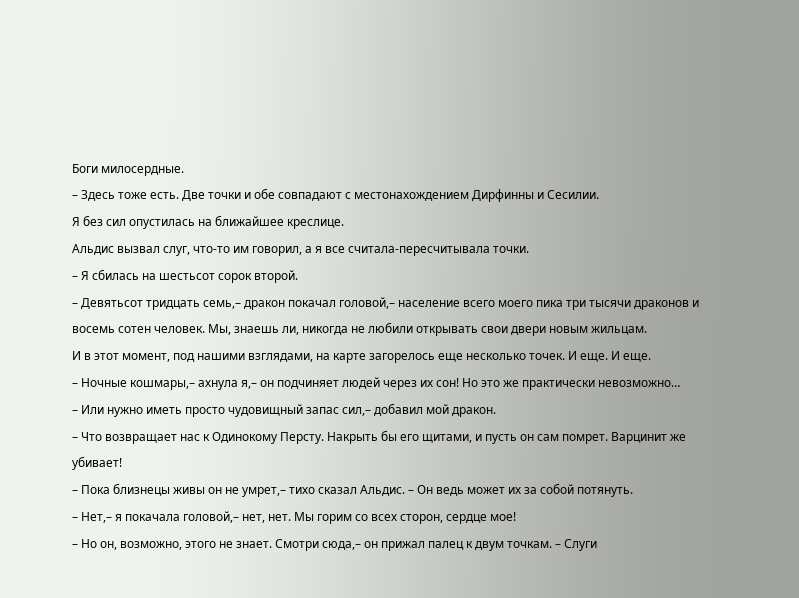Боги милосердные.
– Здесь тоже есть. Две точки и обе совпадают с местонахождением Дирфинны и Сесилии.
Я без сил опустилась на ближайшее креслице.
Альдис вызвал слуг, что-то им говорил, а я все считала-пересчитывала точки.
– Я сбилась на шестьсот сорок второй.
– Девятьсот тридцать семь,– дракон покачал головой,– население всего моего пика три тысячи драконов и восемь сотен человек. Мы, знаешь ли, никогда не любили открывать свои двери новым жильцам.
И в этот момент, под нашими взглядами, на карте загорелось еще несколько точек. И еще. И еще.
– Ночные кошмары,– ахнула я,– он подчиняет людей через их сон! Но это же практически невозможно…
– Или нужно иметь просто чудовищный запас сил,– добавил мой дракон.
– Что возвращает нас к Одинокому Персту. Накрыть бы его щитами, и пусть он сам помрет. Варцинит же убивает!
– Пока близнецы живы он не умрет,– тихо сказал Альдис. – Он ведь может их за собой потянуть.
– Нет,– я покачала головой,– нет, нет. Мы горим со всех сторон, сердце мое!
– Но он, возможно, этого не знает. Смотри сюда,– он прижал палец к двум точкам. – Слуги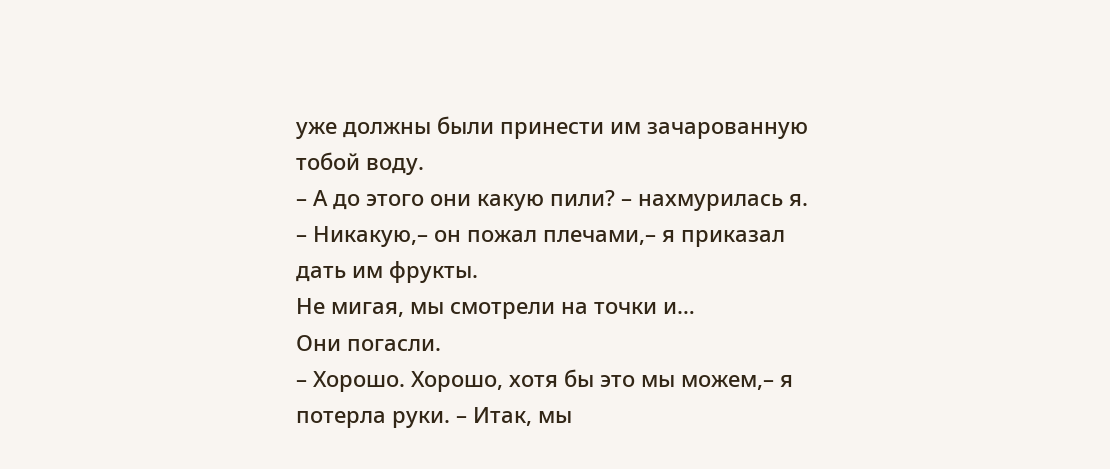уже должны были принести им зачарованную тобой воду.
– А до этого они какую пили? – нахмурилась я.
– Никакую,– он пожал плечами,– я приказал дать им фрукты.
Не мигая, мы смотрели на точки и…
Они погасли.
– Хорошо. Хорошо, хотя бы это мы можем,– я потерла руки. – Итак, мы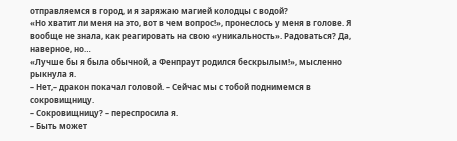отправляемся в город, и я заряжаю магией колодцы с водой?
«Но хватит ли меня на это, вот в чем вопрос!», пронеслось у меня в голове. Я вообще не знала, как реагировать на свою «уникальность». Радоваться? Да, наверное, но…
«Лучше бы я была обычной, а Фенпраут родился бескрылым!», мысленно рыкнула я.
– Нет,– дракон покачал головой. – Сейчас мы с тобой поднимемся в сокровищницу.
– Сокровищницу? – переспросила я.
– Быть может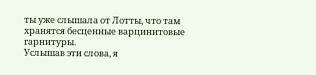ты уже слышала от Лотты, что там хранятся бесценные варцинитовые гарнитуры.
Услышав эти слова, я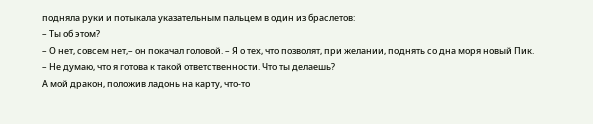подняла руки и потыкала указательным пальцем в один из браслетов:
– Ты об этом?
– О нет, совсем нет,– он покачал головой. – Я о тех, что позволят, при желании, поднять со дна моря новый Пик.
– Не думаю, что я готова к такой ответственности. Что ты делаешь?
А мой дракон, положив ладонь на карту, что-то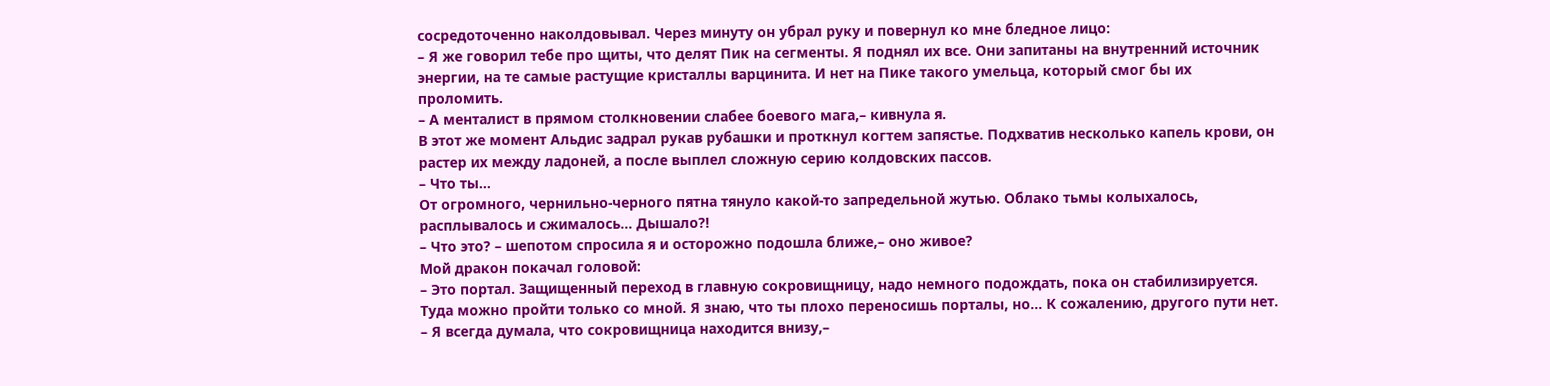сосредоточенно наколдовывал. Через минуту он убрал руку и повернул ко мне бледное лицо:
– Я же говорил тебе про щиты, что делят Пик на сегменты. Я поднял их все. Они запитаны на внутренний источник энергии, на те самые растущие кристаллы варцинита. И нет на Пике такого умельца, который смог бы их проломить.
– А менталист в прямом столкновении слабее боевого мага,– кивнула я.
В этот же момент Альдис задрал рукав рубашки и проткнул когтем запястье. Подхватив несколько капель крови, он растер их между ладоней, а после выплел сложную серию колдовских пассов.
– Что ты…
От огромного, чернильно-черного пятна тянуло какой-то запредельной жутью. Облако тьмы колыхалось, расплывалось и сжималось… Дышало?!
– Что это? – шепотом спросила я и осторожно подошла ближе,– оно живое?
Мой дракон покачал головой:
– Это портал. Защищенный переход в главную сокровищницу, надо немного подождать, пока он стабилизируется. Туда можно пройти только со мной. Я знаю, что ты плохо переносишь порталы, но... К сожалению, другого пути нет.
– Я всегда думала, что сокровищница находится внизу,–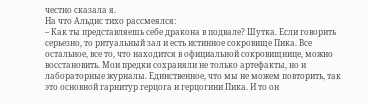честно сказала я.
На что Альдис тихо рассмеялся:
– Как ты представляешь себе дракона в подвале? Шутка. Если говорить серьезно, то ритуальный зал и есть истинное сокровище Пика. Все остальное, все то, что находится в официальной сокровищнице, можно восстановить. Мои предки сохраняли не только артефакты, но и лабораторные журналы. Единственное, что мы не можем повторить, так это основной гарнитур герцога и герцогини Пика. И то он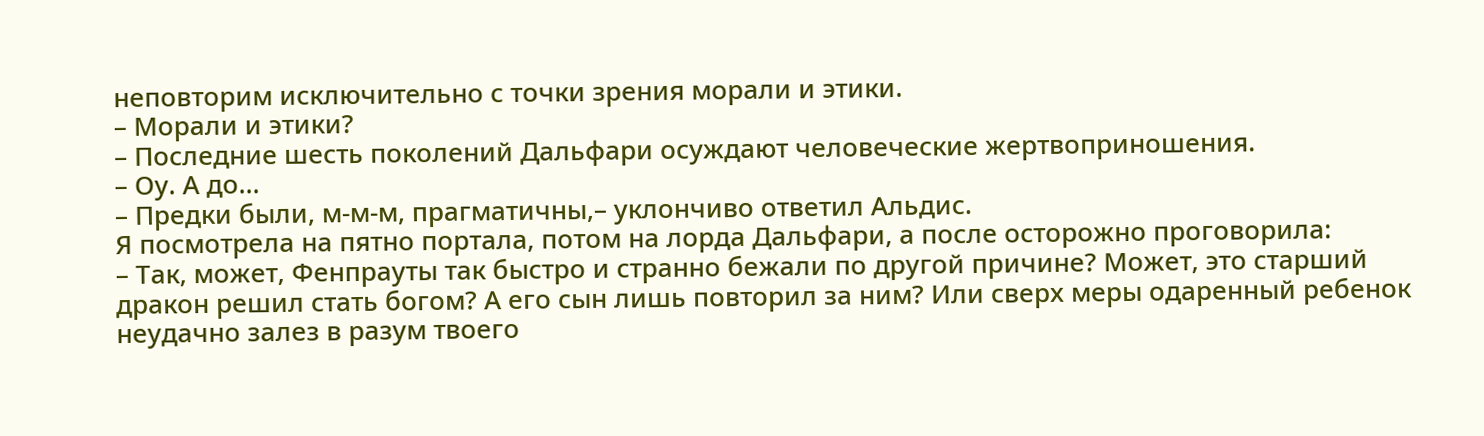неповторим исключительно с точки зрения морали и этики.
– Морали и этики?
– Последние шесть поколений Дальфари осуждают человеческие жертвоприношения.
– Оу. А до...
– Предки были, м-м-м, прагматичны,– уклончиво ответил Альдис.
Я посмотрела на пятно портала, потом на лорда Дальфари, а после осторожно проговорила:
– Так, может, Фенпрауты так быстро и странно бежали по другой причине? Может, это старший дракон решил стать богом? А его сын лишь повторил за ним? Или сверх меры одаренный ребенок неудачно залез в разум твоего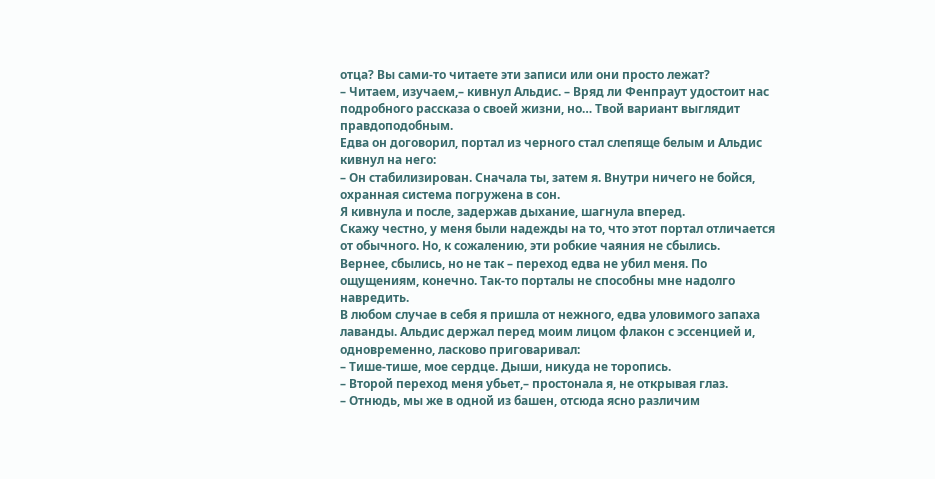отца? Вы сами-то читаете эти записи или они просто лежат?
– Читаем, изучаем,– кивнул Альдис. – Вряд ли Фенпраут удостоит нас подробного рассказа о своей жизни, но… Твой вариант выглядит правдоподобным.
Едва он договорил, портал из черного стал слепяще белым и Альдис кивнул на него:
– Он стабилизирован. Сначала ты, затем я. Внутри ничего не бойся, охранная система погружена в сон.
Я кивнула и после, задержав дыхание, шагнула вперед.
Скажу честно, у меня были надежды на то, что этот портал отличается от обычного. Но, к сожалению, эти робкие чаяния не сбылись.
Вернее, сбылись, но не так – переход едва не убил меня. По ощущениям, конечно. Так-то порталы не способны мне надолго навредить.
В любом случае в себя я пришла от нежного, едва уловимого запаха лаванды. Альдис держал перед моим лицом флакон с эссенцией и, одновременно, ласково приговаривал:
– Тише-тише, мое сердце. Дыши, никуда не торопись.
– Второй переход меня убьет,– простонала я, не открывая глаз.
– Отнюдь, мы же в одной из башен, отсюда ясно различим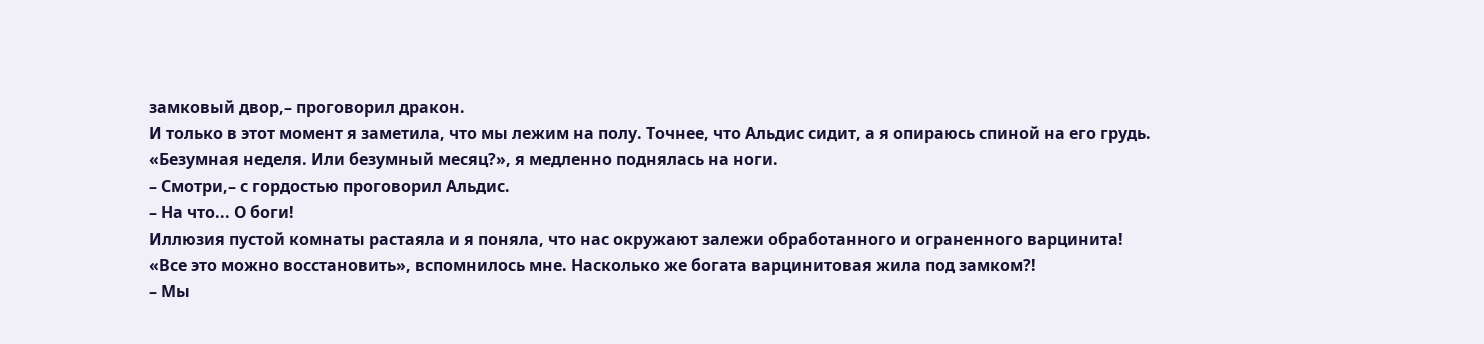замковый двор,– проговорил дракон.
И только в этот момент я заметила, что мы лежим на полу. Точнее, что Альдис сидит, а я опираюсь спиной на его грудь.
«Безумная неделя. Или безумный месяц?», я медленно поднялась на ноги.
– Смотри,– с гордостью проговорил Альдис.
– На что... О боги!
Иллюзия пустой комнаты растаяла и я поняла, что нас окружают залежи обработанного и ограненного варцинита!
«Все это можно восстановить», вспомнилось мне. Насколько же богата варцинитовая жила под замком?!
– Мы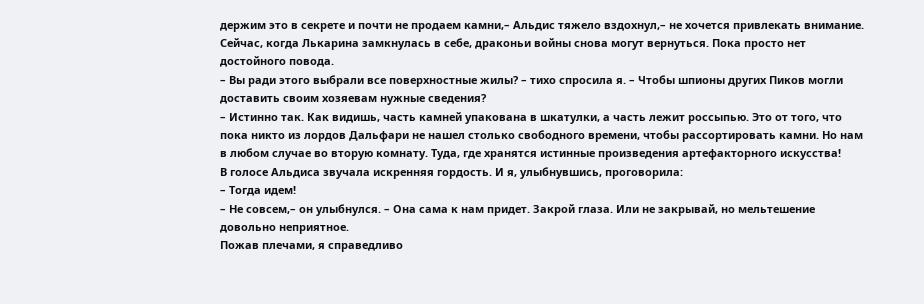держим это в секрете и почти не продаем камни,– Альдис тяжело вздохнул,– не хочется привлекать внимание. Сейчас, когда Лькарина замкнулась в себе, драконьи войны снова могут вернуться. Пока просто нет достойного повода.
– Вы ради этого выбрали все поверхностные жилы? – тихо спросила я. – Чтобы шпионы других Пиков могли доставить своим хозяевам нужные сведения?
– Истинно так. Как видишь, часть камней упакована в шкатулки, а часть лежит россыпью. Это от того, что пока никто из лордов Дальфари не нашел столько свободного времени, чтобы рассортировать камни. Но нам в любом случае во вторую комнату. Туда, где хранятся истинные произведения артефакторного искусства!
В голосе Альдиса звучала искренняя гордость. И я, улыбнувшись, проговорила:
– Тогда идем!
– Не совсем,– он улыбнулся. – Она сама к нам придет. Закрой глаза. Или не закрывай, но мельтешение довольно неприятное.
Пожав плечами, я справедливо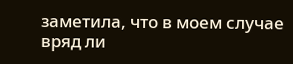заметила, что в моем случае вряд ли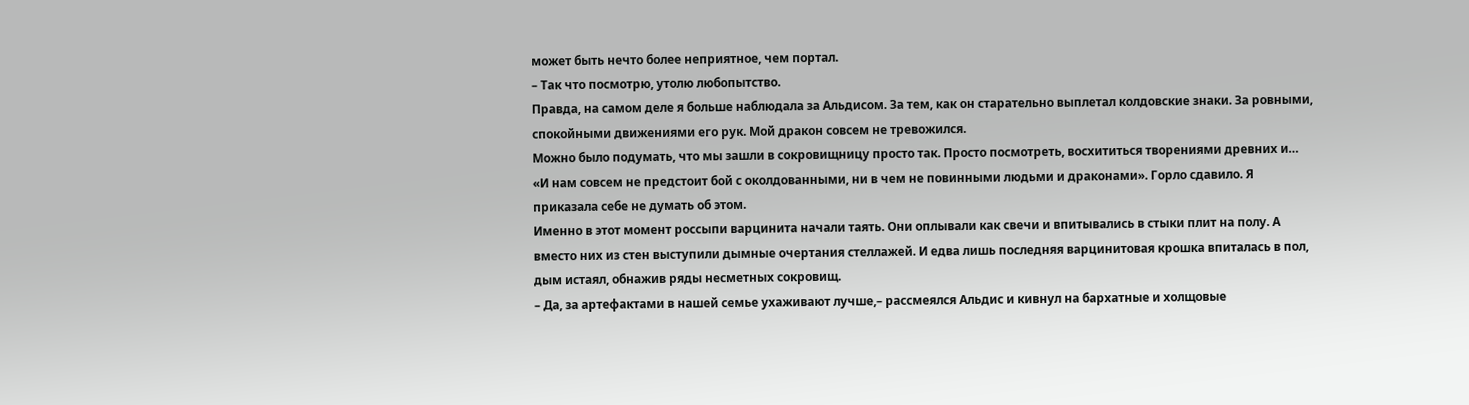может быть нечто более неприятное, чем портал.
– Так что посмотрю, утолю любопытство.
Правда, на самом деле я больше наблюдала за Альдисом. За тем, как он старательно выплетал колдовские знаки. За ровными, спокойными движениями его рук. Мой дракон совсем не тревожился.
Можно было подумать, что мы зашли в сокровищницу просто так. Просто посмотреть, восхититься творениями древних и…
«И нам совсем не предстоит бой с околдованными, ни в чем не повинными людьми и драконами». Горло сдавило. Я приказала себе не думать об этом.
Именно в этот момент россыпи варцинита начали таять. Они оплывали как свечи и впитывались в стыки плит на полу. А вместо них из стен выступили дымные очертания стеллажей. И едва лишь последняя варцинитовая крошка впиталась в пол, дым истаял, обнажив ряды несметных сокровищ.
– Да, за артефактами в нашей семье ухаживают лучше,– рассмеялся Альдис и кивнул на бархатные и холщовые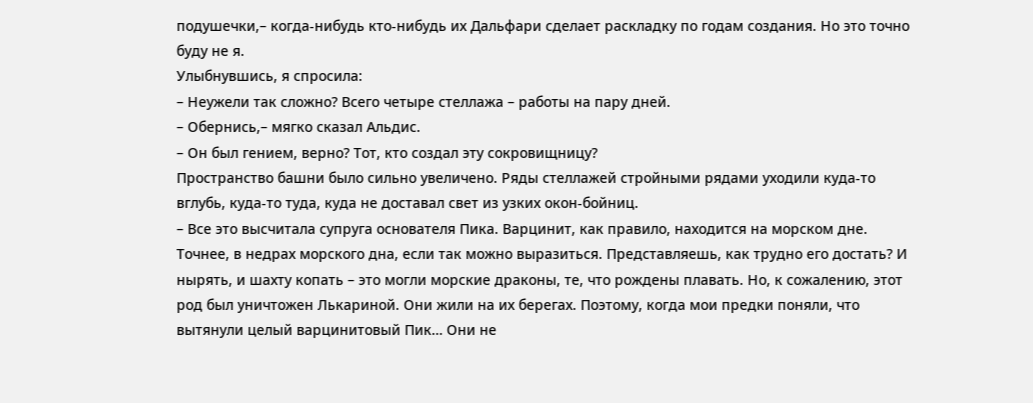подушечки,– когда-нибудь кто-нибудь их Дальфари сделает раскладку по годам создания. Но это точно буду не я.
Улыбнувшись, я спросила:
– Неужели так сложно? Всего четыре стеллажа – работы на пару дней.
– Обернись,– мягко сказал Альдис.
– Он был гением, верно? Тот, кто создал эту сокровищницу?
Пространство башни было сильно увеличено. Ряды стеллажей стройными рядами уходили куда-то вглубь, куда-то туда, куда не доставал свет из узких окон-бойниц.
– Все это высчитала супруга основателя Пика. Варцинит, как правило, находится на морском дне. Точнее, в недрах морского дна, если так можно выразиться. Представляешь, как трудно его достать? И нырять, и шахту копать – это могли морские драконы, те, что рождены плавать. Но, к сожалению, этот род был уничтожен Лькариной. Они жили на их берегах. Поэтому, когда мои предки поняли, что вытянули целый варцинитовый Пик… Они не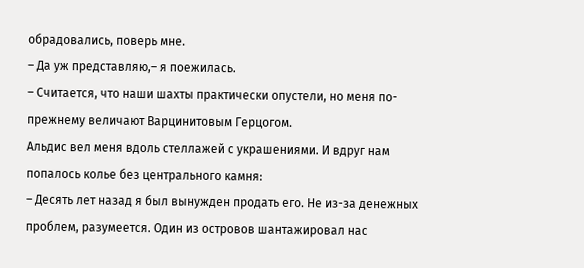обрадовались, поверь мне.
– Да уж представляю,– я поежилась.
– Считается, что наши шахты практически опустели, но меня по-прежнему величают Варцинитовым Герцогом.
Альдис вел меня вдоль стеллажей с украшениями. И вдруг нам попалось колье без центрального камня:
– Десять лет назад я был вынужден продать его. Не из-за денежных проблем, разумеется. Один из островов шантажировал нас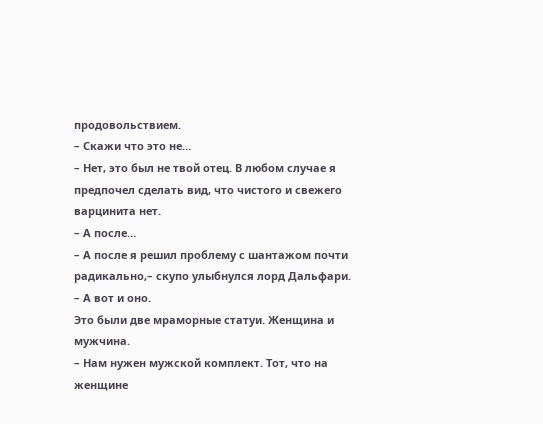продовольствием.
– Скажи что это не…
– Нет, это был не твой отец. В любом случае я предпочел сделать вид, что чистого и свежего варцинита нет.
– А после…
– А после я решил проблему с шантажом почти радикально,– скупо улыбнулся лорд Дальфари. – А вот и оно.
Это были две мраморные статуи. Женщина и мужчина.
– Нам нужен мужской комплект. Тот, что на женщине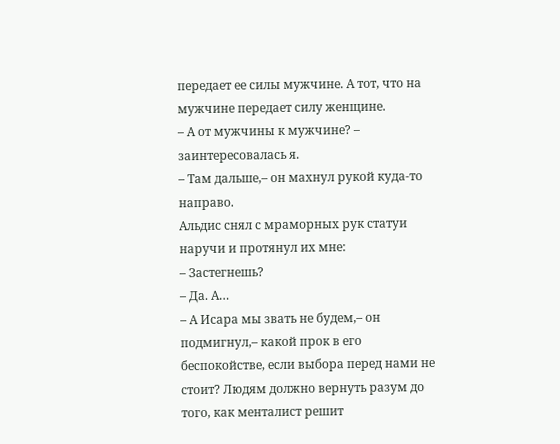передает ее силы мужчине. А тот, что на мужчине передает силу женщине.
– А от мужчины к мужчине? – заинтересовалась я.
– Там дальше,– он махнул рукой куда-то направо.
Альдис снял с мраморных рук статуи наручи и протянул их мне:
– Застегнешь?
– Да. А…
– А Исара мы звать не будем,– он подмигнул,– какой прок в его беспокойстве, если выбора перед нами не стоит? Людям должно вернуть разум до того, как менталист решит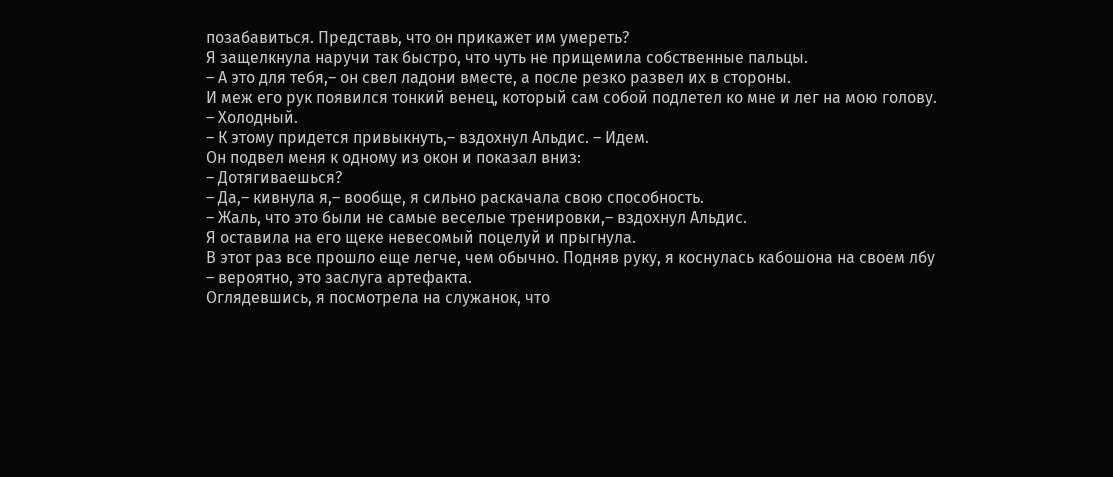позабавиться. Представь, что он прикажет им умереть?
Я защелкнула наручи так быстро, что чуть не прищемила собственные пальцы.
– А это для тебя,– он свел ладони вместе, а после резко развел их в стороны.
И меж его рук появился тонкий венец, который сам собой подлетел ко мне и лег на мою голову.
– Холодный.
– К этому придется привыкнуть,– вздохнул Альдис. – Идем.
Он подвел меня к одному из окон и показал вниз:
– Дотягиваешься?
– Да,– кивнула я,– вообще, я сильно раскачала свою способность.
– Жаль, что это были не самые веселые тренировки,– вздохнул Альдис.
Я оставила на его щеке невесомый поцелуй и прыгнула.
В этот раз все прошло еще легче, чем обычно. Подняв руку, я коснулась кабошона на своем лбу – вероятно, это заслуга артефакта.
Оглядевшись, я посмотрела на служанок, что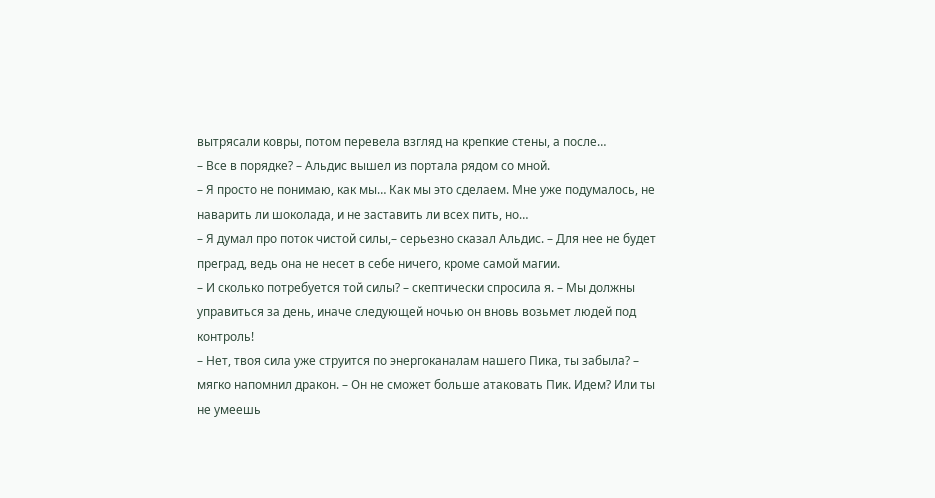вытрясали ковры, потом перевела взгляд на крепкие стены, а после…
– Все в порядке? – Альдис вышел из портала рядом со мной.
– Я просто не понимаю, как мы… Как мы это сделаем. Мне уже подумалось, не наварить ли шоколада, и не заставить ли всех пить, но…
– Я думал про поток чистой силы,– серьезно сказал Альдис. – Для нее не будет преград, ведь она не несет в себе ничего, кроме самой магии.
– И сколько потребуется той силы? – скептически спросила я. – Мы должны управиться за день, иначе следующей ночью он вновь возьмет людей под контроль!
– Нет, твоя сила уже струится по энергоканалам нашего Пика, ты забыла? – мягко напомнил дракон. – Он не сможет больше атаковать Пик. Идем? Или ты не умеешь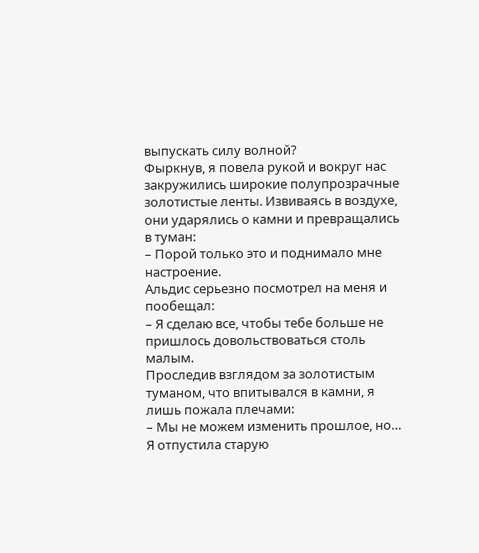выпускать силу волной?
Фыркнув, я повела рукой и вокруг нас закружились широкие полупрозрачные золотистые ленты. Извиваясь в воздухе, они ударялись о камни и превращались в туман:
– Порой только это и поднимало мне настроение.
Альдис серьезно посмотрел на меня и пообещал:
– Я сделаю все, чтобы тебе больше не пришлось довольствоваться столь малым.
Проследив взглядом за золотистым туманом, что впитывался в камни, я лишь пожала плечами:
– Мы не можем изменить прошлое, но… Я отпустила старую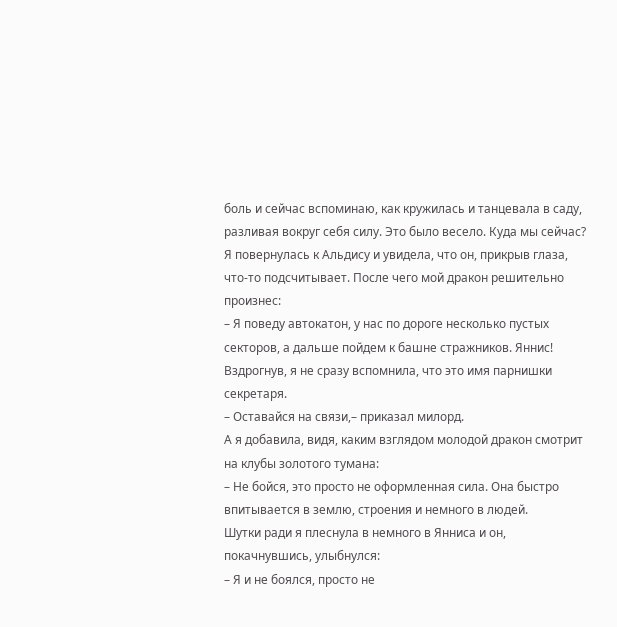боль и сейчас вспоминаю, как кружилась и танцевала в саду, разливая вокруг себя силу. Это было весело. Куда мы сейчас?
Я повернулась к Альдису и увидела, что он, прикрыв глаза, что-то подсчитывает. После чего мой дракон решительно произнес:
– Я поведу автокатон, у нас по дороге несколько пустых секторов, а дальше пойдем к башне стражников. Яннис!
Вздрогнув, я не сразу вспомнила, что это имя парнишки секретаря.
– Оставайся на связи,– приказал милорд.
А я добавила, видя, каким взглядом молодой дракон смотрит на клубы золотого тумана:
– Не бойся, это просто не оформленная сила. Она быстро впитывается в землю, строения и немного в людей.
Шутки ради я плеснула в немного в Янниса и он, покачнувшись, улыбнулся:
– Я и не боялся, просто не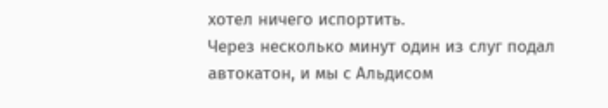хотел ничего испортить.
Через несколько минут один из слуг подал автокатон, и мы с Альдисом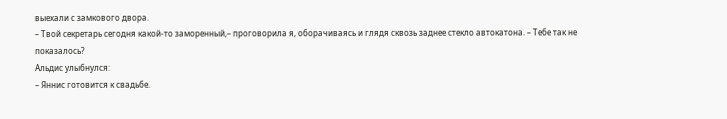выехали с замкового двора.
– Твой секретарь сегодня какой-то заморенный,– проговорила я, оборачиваясь и глядя сквозь заднее стекло автокатона. – Тебе так не показалось?
Альдис улыбнулся:
– Яннис готовится к свадьбе.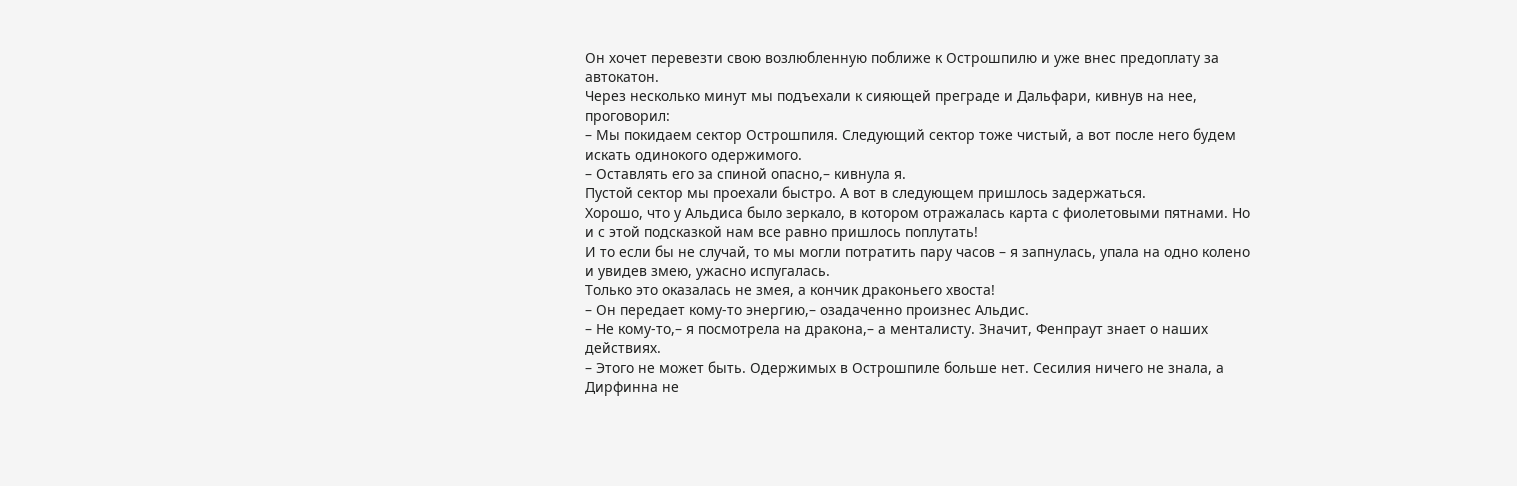Он хочет перевезти свою возлюбленную поближе к Острошпилю и уже внес предоплату за автокатон.
Через несколько минут мы подъехали к сияющей преграде и Дальфари, кивнув на нее, проговорил:
– Мы покидаем сектор Острошпиля. Следующий сектор тоже чистый, а вот после него будем искать одинокого одержимого.
– Оставлять его за спиной опасно,– кивнула я.
Пустой сектор мы проехали быстро. А вот в следующем пришлось задержаться.
Хорошо, что у Альдиса было зеркало, в котором отражалась карта с фиолетовыми пятнами. Но и с этой подсказкой нам все равно пришлось поплутать!
И то если бы не случай, то мы могли потратить пару часов – я запнулась, упала на одно колено и увидев змею, ужасно испугалась.
Только это оказалась не змея, а кончик драконьего хвоста!
– Он передает кому-то энергию,– озадаченно произнес Альдис.
– Не кому-то,– я посмотрела на дракона,– а менталисту. Значит, Фенпраут знает о наших действиях.
– Этого не может быть. Одержимых в Острошпиле больше нет. Сесилия ничего не знала, а Дирфинна не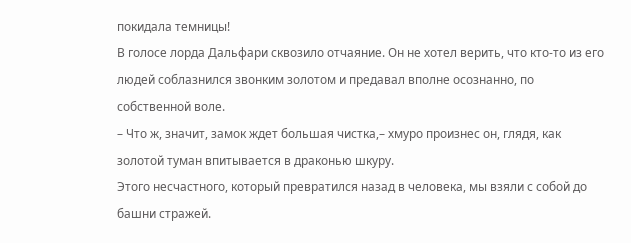покидала темницы!
В голосе лорда Дальфари сквозило отчаяние. Он не хотел верить, что кто-то из его людей соблазнился звонким золотом и предавал вполне осознанно, по собственной воле.
– Что ж, значит, замок ждет большая чистка,– хмуро произнес он, глядя, как золотой туман впитывается в драконью шкуру.
Этого несчастного, который превратился назад в человека, мы взяли с собой до башни стражей.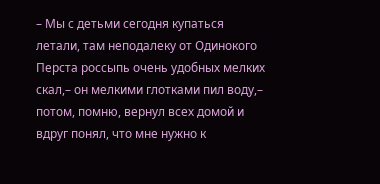– Мы с детьми сегодня купаться летали, там неподалеку от Одинокого Перста россыпь очень удобных мелких скал,– он мелкими глотками пил воду,– потом, помню, вернул всех домой и вдруг понял, что мне нужно к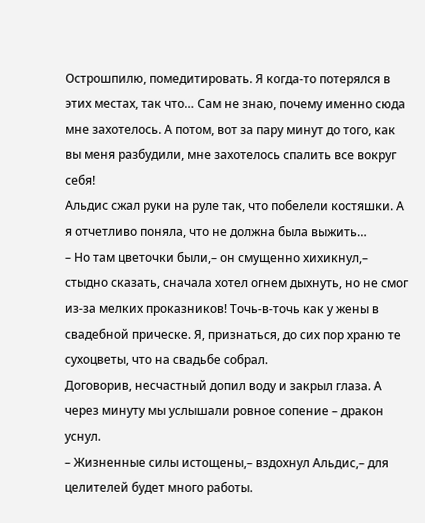Острошпилю, помедитировать. Я когда-то потерялся в этих местах, так что… Сам не знаю, почему именно сюда мне захотелось. А потом, вот за пару минут до того, как вы меня разбудили, мне захотелось спалить все вокруг себя!
Альдис сжал руки на руле так, что побелели костяшки. А я отчетливо поняла, что не должна была выжить…
– Но там цветочки были,– он смущенно хихикнул,– стыдно сказать, сначала хотел огнем дыхнуть, но не смог из-за мелких проказников! Точь-в-точь как у жены в свадебной прическе. Я, признаться, до сих пор храню те сухоцветы, что на свадьбе собрал.
Договорив, несчастный допил воду и закрыл глаза. А через минуту мы услышали ровное сопение – дракон уснул.
– Жизненные силы истощены,– вздохнул Альдис,– для целителей будет много работы.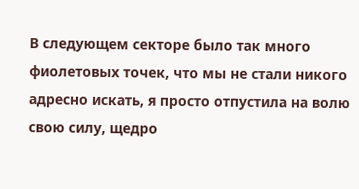В следующем секторе было так много фиолетовых точек, что мы не стали никого адресно искать, я просто отпустила на волю свою силу, щедро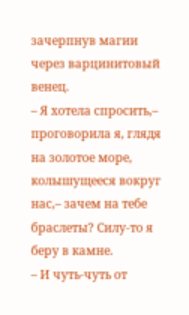зачерпнув магии через варцинитовый венец.
– Я хотела спросить,– проговорила я, глядя на золотое море, колышущееся вокруг нас,– зачем на тебе браслеты? Силу-то я беру в камне.
– И чуть-чуть от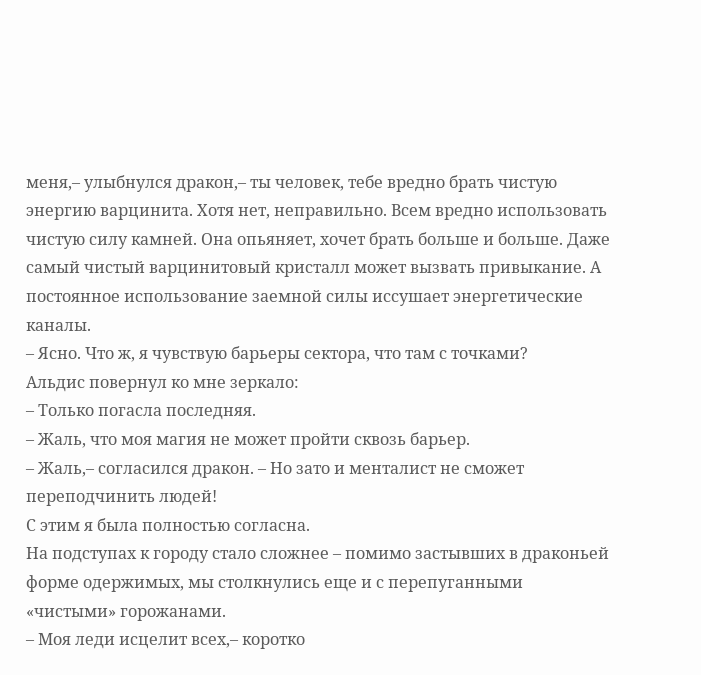меня,– улыбнулся дракон,– ты человек, тебе вредно брать чистую энергию варцинита. Хотя нет, неправильно. Всем вредно использовать чистую силу камней. Она опьяняет, хочет брать больше и больше. Даже самый чистый варцинитовый кристалл может вызвать привыкание. А постоянное использование заемной силы иссушает энергетические каналы.
– Ясно. Что ж, я чувствую барьеры сектора, что там с точками?
Альдис повернул ко мне зеркало:
– Только погасла последняя.
– Жаль, что моя магия не может пройти сквозь барьер.
– Жаль,– согласился дракон. – Но зато и менталист не сможет переподчинить людей!
С этим я была полностью согласна.
На подступах к городу стало сложнее – помимо застывших в драконьей форме одержимых, мы столкнулись еще и с перепуганными «чистыми» горожанами.
– Моя леди исцелит всех,– коротко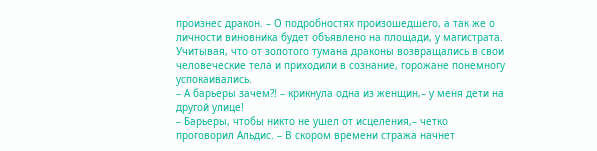произнес дракон. – О подробностях произошедшего, а так же о личности виновника будет объявлено на площади, у магистрата.
Учитывая, что от золотого тумана драконы возвращались в свои человеческие тела и приходили в сознание, горожане понемногу успокаивались.
– А барьеры зачем?! – крикнула одна из женщин,– у меня дети на другой улице!
– Барьеры, чтобы никто не ушел от исцеления,– четко проговорил Альдис. – В скором времени стража начнет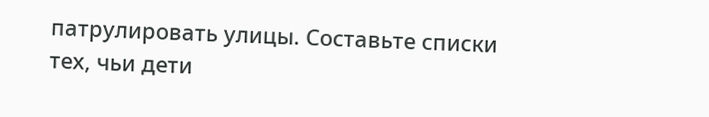патрулировать улицы. Составьте списки тех, чьи дети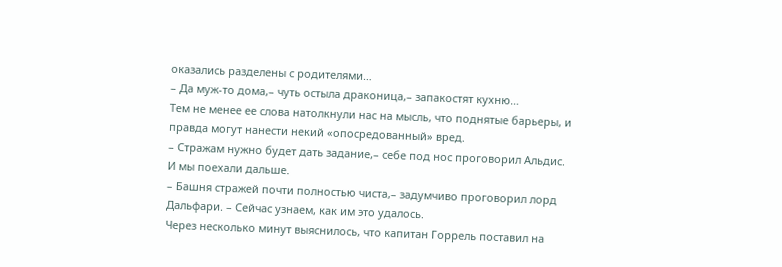оказались разделены с родителями…
– Да муж-то дома,– чуть остыла драконица,– запакостят кухню…
Тем не менее ее слова натолкнули нас на мысль, что поднятые барьеры, и правда могут нанести некий «опосредованный» вред.
– Стражам нужно будет дать задание,– себе под нос проговорил Альдис.
И мы поехали дальше.
– Башня стражей почти полностью чиста,– задумчиво проговорил лорд Дальфари. – Сейчас узнаем, как им это удалось.
Через несколько минут выяснилось, что капитан Горрель поставил на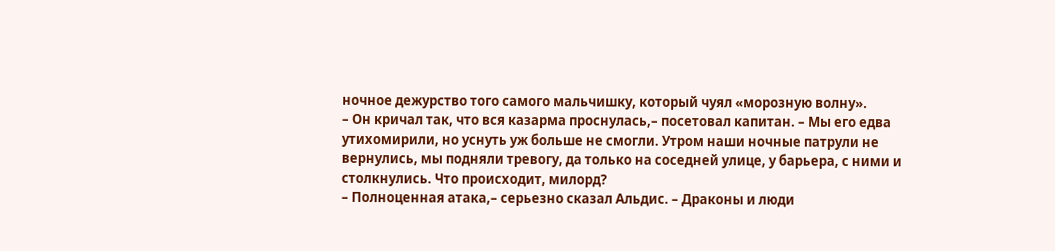ночное дежурство того самого мальчишку, который чуял «морозную волну».
– Он кричал так, что вся казарма проснулась,– посетовал капитан. – Мы его едва утихомирили, но уснуть уж больше не смогли. Утром наши ночные патрули не вернулись, мы подняли тревогу, да только на соседней улице, у барьера, с ними и столкнулись. Что происходит, милорд?
– Полноценная атака,– серьезно сказал Альдис. – Драконы и люди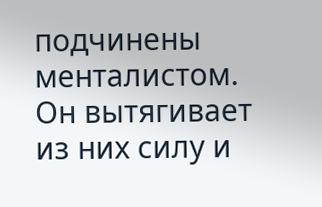подчинены менталистом. Он вытягивает из них силу и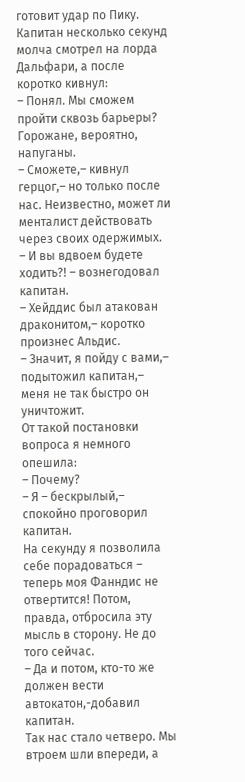готовит удар по Пику.
Капитан несколько секунд молча смотрел на лорда Дальфари, а после коротко кивнул:
– Понял. Мы сможем пройти сквозь барьеры? Горожане, вероятно, напуганы.
– Сможете,– кивнул герцог,– но только после нас. Неизвестно, может ли менталист действовать через своих одержимых.
– И вы вдвоем будете ходить?! – вознегодовал капитан.
– Хейддис был атакован драконитом,– коротко произнес Альдис.
– Значит, я пойду с вами,– подытожил капитан,– меня не так быстро он уничтожит.
От такой постановки вопроса я немного опешила:
– Почему?
– Я – бескрылый,– спокойно проговорил капитан.
На секунду я позволила себе порадоваться – теперь моя Фанндис не отвертится! Потом, правда, отбросила эту мысль в сторону. Не до того сейчас.
– Да и потом, кто-то же должен вести автокатон,-добавил капитан.
Так нас стало четверо. Мы втроем шли впереди, а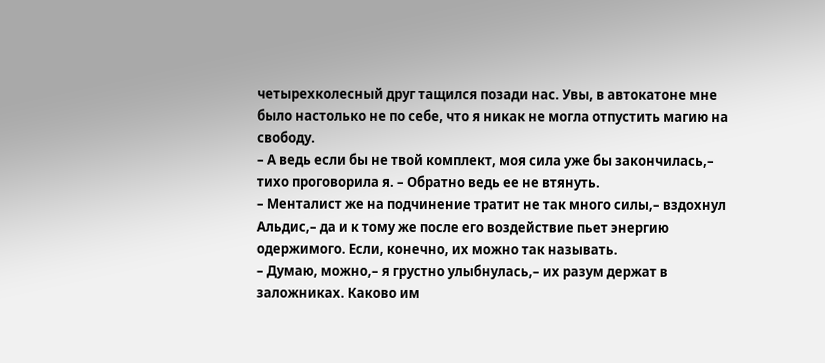четырехколесный друг тащился позади нас. Увы, в автокатоне мне было настолько не по себе, что я никак не могла отпустить магию на свободу.
– А ведь если бы не твой комплект, моя сила уже бы закончилась,– тихо проговорила я. – Обратно ведь ее не втянуть.
– Менталист же на подчинение тратит не так много силы,– вздохнул Альдис,– да и к тому же после его воздействие пьет энергию одержимого. Если, конечно, их можно так называть.
– Думаю, можно,– я грустно улыбнулась,– их разум держат в заложниках. Каково им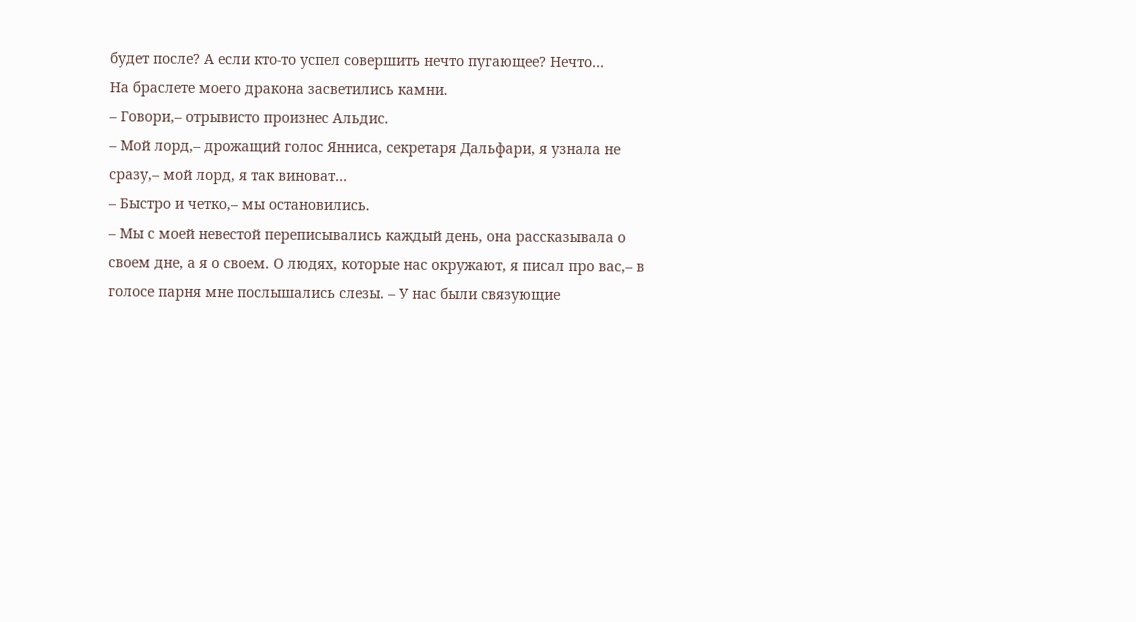будет после? А если кто-то успел совершить нечто пугающее? Нечто…
На браслете моего дракона засветились камни.
– Говори,– отрывисто произнес Альдис.
– Мой лорд,– дрожащий голос Янниса, секретаря Дальфари, я узнала не сразу,– мой лорд, я так виноват…
– Быстро и четко,– мы остановились.
– Мы с моей невестой переписывались каждый день, она рассказывала о своем дне, а я о своем. О людях, которые нас окружают, я писал про вас,– в голосе парня мне послышались слезы. – У нас были связующие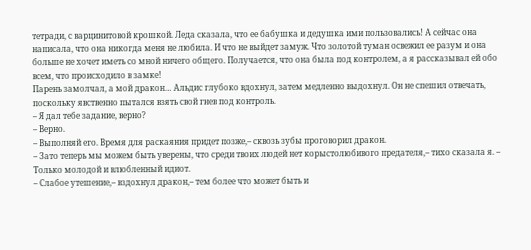тетради, с варцинитовой крошкой. Леда сказала, что ее бабушка и дедушка ими пользовались! А сейчас она написала, что она никогда меня не любила. И что не выйдет замуж. Что золотой туман освежил ее разум и она больше не хочет иметь со мной ничего общего. Получается, что она была под контролем, а я рассказывал ей обо всем, что происходило в замке!
Парень замолчал, а мой дракон… Альдис глубоко вдохнул, затем медленно выдохнул. Он не спешил отвечать, поскольку явственно пытался взять свой гнев под контроль.
– Я дал тебе задание, верно?
– Верно.
– Выполняй его. Время для раскаяния придет позже,– сквозь зубы проговорил дракон.
– Зато теперь мы можем быть уверены, что среди твоих людей нет корыстолюбивого предателя,– тихо сказала я. – Только молодой и влюбленный идиот.
– Слабое утешение,– вздохнул дракон,– тем более что может быть и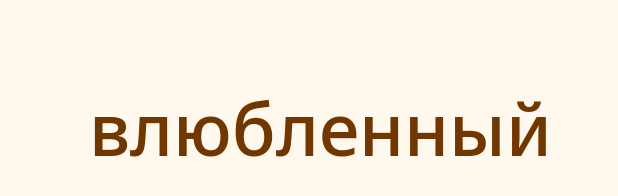влюбленный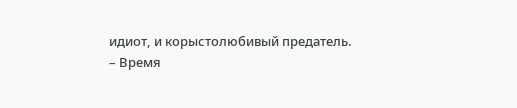идиот, и корыстолюбивый предатель.
– Время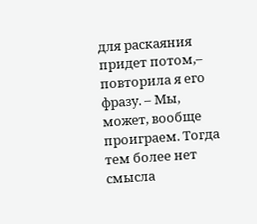для раскаяния придет потом,– повторила я его фразу. – Мы, может, вообще проиграем. Тогда тем более нет смысла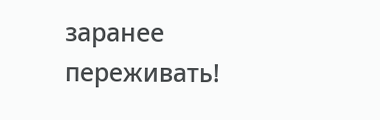заранее переживать!